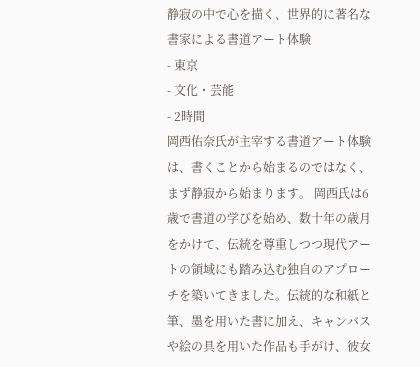静寂の中で心を描く、世界的に著名な書家による書道アート体験
- 東京
- 文化・芸能
- 2時間
岡西佑奈氏が主宰する書道アート体験は、書くことから始まるのではなく、まず静寂から始まります。 岡西氏は6歳で書道の学びを始め、数十年の歳月をかけて、伝統を尊重しつつ現代アートの領域にも踏み込む独自のアプローチを築いてきました。伝統的な和紙と筆、墨を用いた書に加え、キャンバスや絵の具を用いた作品も手がけ、彼女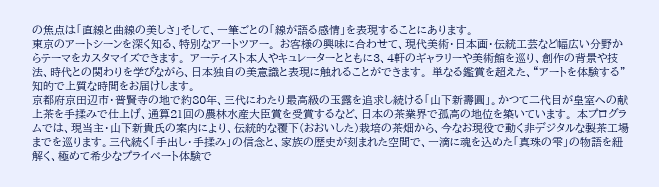の焦点は「直線と曲線の美しさ」そして、一筆ごとの「線が語る感情」を表現することにあります。
東京のアートシーンを深く知る、特別なアートツアー。 お客様の興味に合わせて、現代美術・日本画・伝統工芸など幅広い分野からテーマをカスタマイズできます。 アーティスト本人やキュレーターとともに3、4軒のギャラリーや美術館を巡り、創作の背景や技法、時代との関わりを学びながら、日本独自の美意識と表現に触れることができます。 単なる鑑賞を超えた、“アートを体験する”知的で上質な時間をお届けします。
京都府京田辺市・普賢寺の地で約80年、三代にわたり最高級の玉露を追求し続ける「山下新壽圓」。かつて二代目が皇室への献上茶を手揉みで仕上げ、通算21回の農林水産大臣賞を受賞するなど、日本の茶業界で孤高の地位を築いています。 本プログラムでは、現当主・山下新貴氏の案内により、伝統的な覆下(おおいした)栽培の茶畑から、今なお現役で動く非デジタルな製茶工場までを巡ります。三代続く「手出し・手揉み」の信念と、家族の歴史が刻まれた空間で、一滴に魂を込めた「真珠の雫」の物語を紐解く、極めて希少なプライベート体験で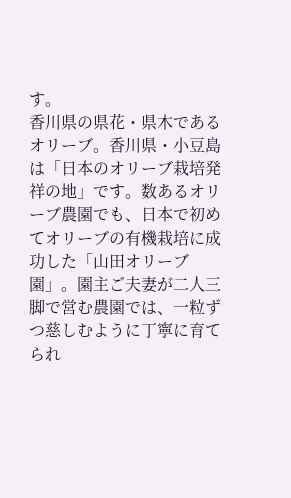す。
香川県の県花・県木であるオリーブ。香川県・小豆島は「日本のオリーブ栽培発祥の地」です。数あるオリーブ農園でも、日本で初めてオリーブの有機栽培に成功した「山田オリーブ園」。園主ご夫妻が二人三脚で営む農園では、一粒ずつ慈しむように丁寧に育てられ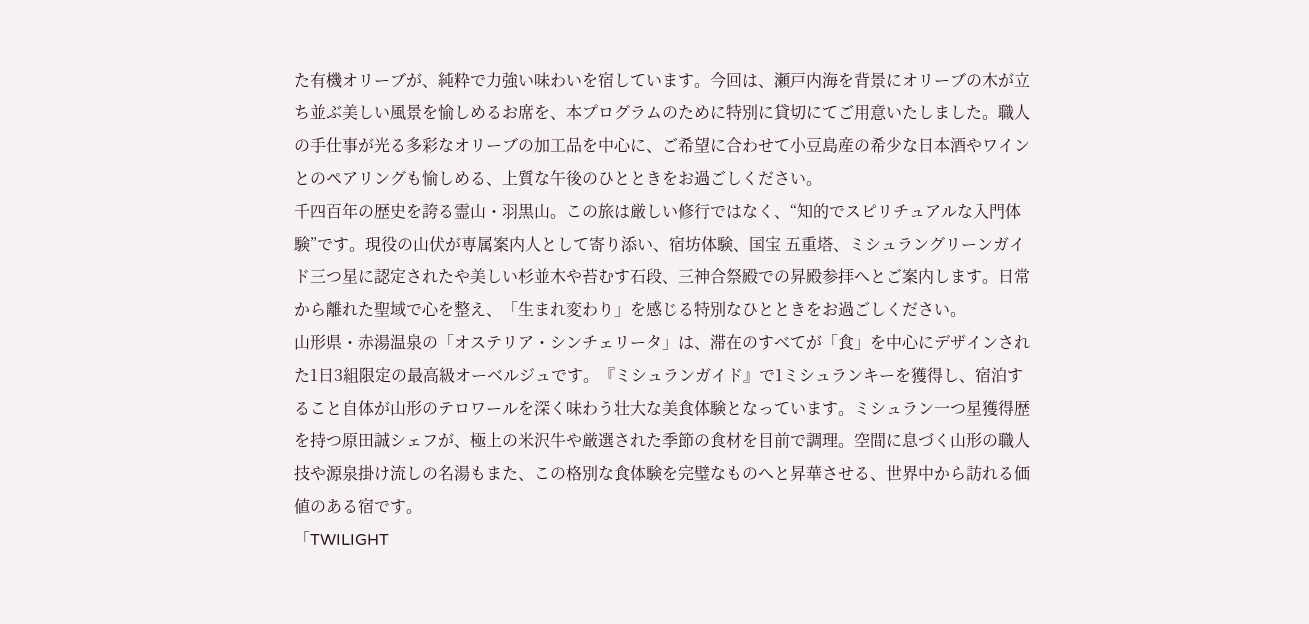た有機オリーブが、純粋で力強い味わいを宿しています。今回は、瀬戸内海を背景にオリーブの木が立ち並ぶ美しい風景を愉しめるお席を、本プログラムのために特別に貸切にてご用意いたしました。職人の手仕事が光る多彩なオリーブの加工品を中心に、ご希望に合わせて小豆島産の希少な日本酒やワインとのペアリングも愉しめる、上質な午後のひとときをお過ごしください。
千四百年の歴史を誇る霊山・羽黒山。この旅は厳しい修行ではなく、“知的でスピリチュアルな入門体験”です。現役の山伏が専属案内人として寄り添い、宿坊体験、国宝 五重塔、ミシュラングリーンガイド三つ星に認定されたや美しい杉並木や苔むす石段、三神合祭殿での昇殿参拝へとご案内します。日常から離れた聖域で心を整え、「生まれ変わり」を感じる特別なひとときをお過ごしください。
山形県・赤湯温泉の「オステリア・シンチェリータ」は、滞在のすべてが「食」を中心にデザインされた1日3組限定の最高級オーベルジュです。『ミシュランガイド』で1ミシュランキーを獲得し、宿泊すること自体が山形のテロワールを深く味わう壮大な美食体験となっています。ミシュラン一つ星獲得歴を持つ原田誠シェフが、極上の米沢牛や厳選された季節の食材を目前で調理。空間に息づく山形の職人技や源泉掛け流しの名湯もまた、この格別な食体験を完璧なものへと昇華させる、世界中から訪れる価値のある宿です。
「TWILIGHT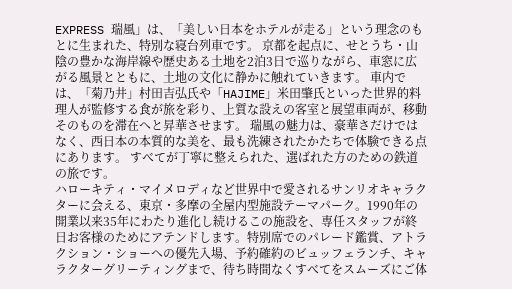EXPRESS 瑞風」は、「美しい日本をホテルが走る」という理念のもとに生まれた、特別な寝台列車です。 京都を起点に、せとうち・山陰の豊かな海岸線や歴史ある土地を2泊3日で巡りながら、車窓に広がる風景とともに、土地の文化に静かに触れていきます。 車内では、「菊乃井」村田吉弘氏や「HAJIME」米田肇氏といった世界的料理人が監修する食が旅を彩り、上質な設えの客室と展望車両が、移動そのものを滞在へと昇華させます。 瑞風の魅力は、豪華さだけではなく、西日本の本質的な美を、最も洗練されたかたちで体験できる点にあります。 すべてが丁寧に整えられた、選ばれた方のための鉄道の旅です。
ハローキティ・マイメロディなど世界中で愛されるサンリオキャラクターに会える、東京・多摩の全屋内型施設テーマパーク。1990年の開業以来35年にわたり進化し続けるこの施設を、専任スタッフが終日お客様のためにアテンドします。特別席でのパレード鑑賞、アトラクション・ショーへの優先入場、予約確約のビュッフェランチ、キャラクターグリーティングまで、待ち時間なくすべてをスムーズにご体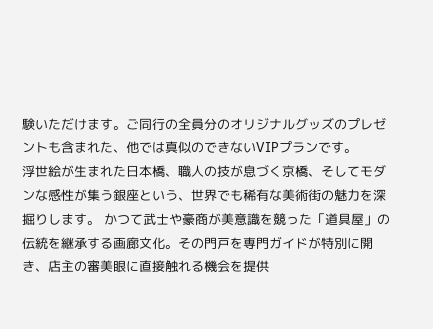験いただけます。ご同行の全員分のオリジナルグッズのプレゼントも含まれた、他では真似のできないVIPプランです。
浮世絵が生まれた日本橋、職人の技が息づく京橋、そしてモダンな感性が集う銀座という、世界でも稀有な美術街の魅力を深掘りします。 かつて武士や豪商が美意識を競った「道具屋」の伝統を継承する画廊文化。その門戸を専門ガイドが特別に開き、店主の審美眼に直接触れる機会を提供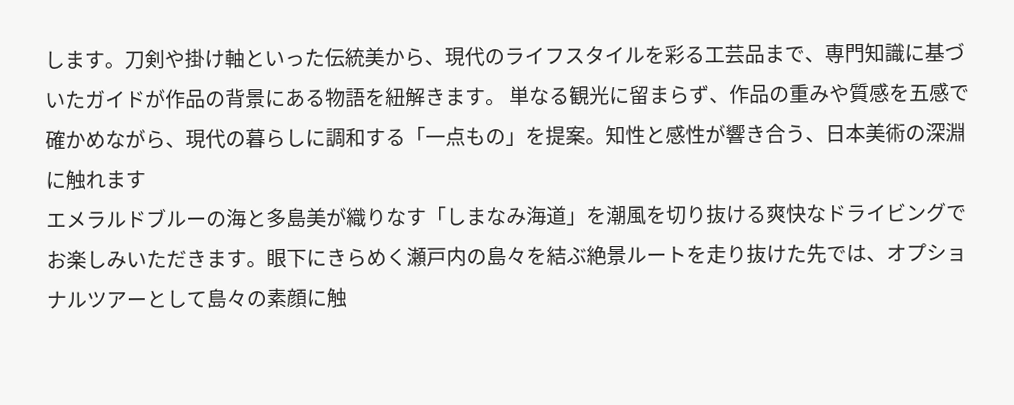します。刀剣や掛け軸といった伝統美から、現代のライフスタイルを彩る工芸品まで、専門知識に基づいたガイドが作品の背景にある物語を紐解きます。 単なる観光に留まらず、作品の重みや質感を五感で確かめながら、現代の暮らしに調和する「一点もの」を提案。知性と感性が響き合う、日本美術の深淵に触れます
エメラルドブルーの海と多島美が織りなす「しまなみ海道」を潮風を切り抜ける爽快なドライビングでお楽しみいただきます。眼下にきらめく瀬戸内の島々を結ぶ絶景ルートを走り抜けた先では、オプショナルツアーとして島々の素顔に触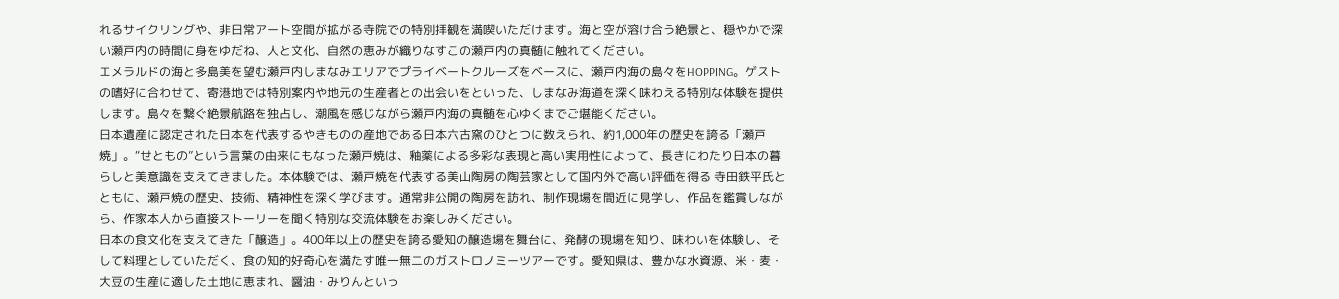れるサイクリングや、非日常アート空間が拡がる寺院での特別拝観を満喫いただけます。海と空が溶け合う絶景と、穏やかで深い瀬戸内の時間に身をゆだね、人と文化、自然の恵みが織りなすこの瀬戸内の真髄に触れてください。
エメラルドの海と多島美を望む瀬戸内しまなみエリアでプライベートクルーズをベースに、瀬戸内海の島々をHOPPING。ゲストの嗜好に合わせて、寄港地では特別案内や地元の生産者との出会いをといった、しまなみ海道を深く味わえる特別な体験を提供します。島々を繋ぐ絶景航路を独占し、潮風を感じながら瀬戸内海の真髄を心ゆくまでご堪能ください。
日本遺産に認定された日本を代表するやきものの産地である日本六古窯のひとつに数えられ、約1,000年の歴史を誇る「瀬戸焼」。“せともの”という言葉の由来にもなった瀬戸焼は、釉薬による多彩な表現と高い実用性によって、長きにわたり日本の暮らしと美意識を支えてきました。本体験では、瀬戸焼を代表する美山陶房の陶芸家として国内外で高い評価を得る 寺田鉄平氏とともに、瀬戸焼の歴史、技術、精神性を深く学びます。通常非公開の陶房を訪れ、制作現場を間近に見学し、作品を鑑賞しながら、作家本人から直接ストーリーを聞く特別な交流体験をお楽しみください。
日本の食文化を支えてきた「醸造」。400年以上の歴史を誇る愛知の醸造場を舞台に、発酵の現場を知り、味わいを体験し、そして料理としていただく、食の知的好奇心を満たす唯一無二のガストロノミーツアーです。愛知県は、豊かな水資源、米・麦・大豆の生産に適した土地に恵まれ、醤油・みりんといっ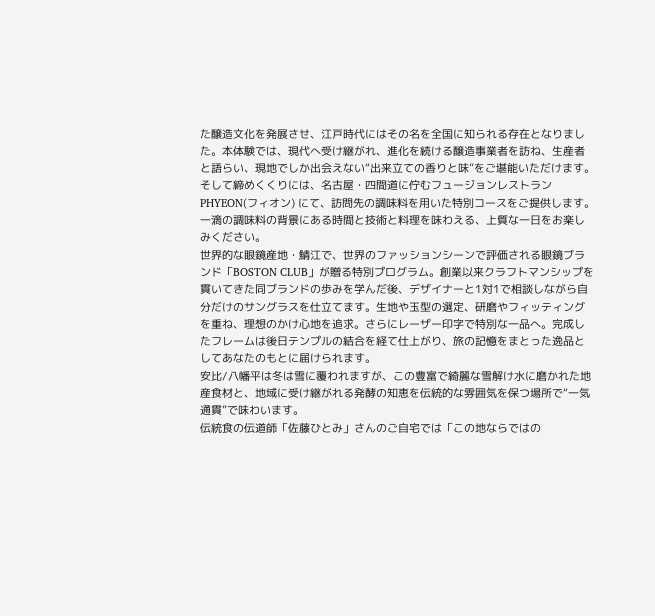た醸造文化を発展させ、江戸時代にはその名を全国に知られる存在となりました。本体験では、現代へ受け継がれ、進化を続ける醸造事業者を訪ね、生産者と語らい、現地でしか出会えない“出来立ての香りと味”をご堪能いただけます。そして締めくくりには、名古屋・四間道に佇むフュージョンレストラン PHYEON(フィオン) にて、訪問先の調味料を用いた特別コースをご提供します。一滴の調味料の背景にある時間と技術と料理を味わえる、上質な一日をお楽しみください。
世界的な眼鏡産地・鯖江で、世界のファッションシーンで評価される眼鏡ブランド「BOSTON CLUB」が贈る特別プログラム。創業以来クラフトマンシップを貫いてきた同ブランドの歩みを学んだ後、デザイナーと1対1で相談しながら自分だけのサングラスを仕立てます。生地や玉型の選定、研磨やフィッティングを重ね、理想のかけ心地を追求。さらにレーザー印字で特別な一品へ。完成したフレームは後日テンプルの結合を経て仕上がり、旅の記憶をまとった逸品としてあなたのもとに届けられます。
安比/八幡平は冬は雪に覆われますが、この豊富で綺麗な雪解け水に磨かれた地産食材と、地域に受け継がれる発酵の知恵を伝統的な雰囲気を保つ場所で“一気通貫”で味わいます。
伝統食の伝道師「佐藤ひとみ」さんのご自宅では「この地ならではの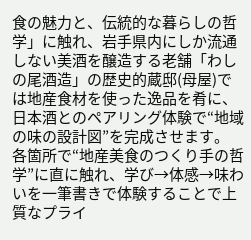食の魅力と、伝統的な暮らしの哲学」に触れ、岩手県内にしか流通しない美酒を醸造する老舗「わしの尾酒造」の歴史的蔵邸(母屋)では地産食材を使った逸品を肴に、日本酒とのペアリング体験で“地域の味の設計図”を完成させます。
各箇所で“地産美食のつくり手の哲学”に直に触れ、学び→体感→味わいを一筆書きで体験することで上質なプライ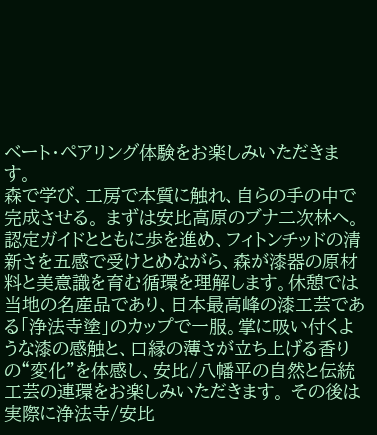ベート・ペアリング体験をお楽しみいただきます。
森で学び、工房で本質に触れ、自らの手の中で完成させる。 まずは安比高原のブナ二次林へ。認定ガイドとともに歩を進め、フィトンチッドの清新さを五感で受けとめながら、森が漆器の原材料と美意識を育む循環を理解します。休憩では当地の名産品であり、日本最高峰の漆工芸である「浄法寺塗」のカップで一服。掌に吸い付くような漆の感触と、口縁の薄さが立ち上げる香りの“変化”を体感し、安比/八幡平の自然と伝統工芸の連環をお楽しみいただきます。 その後は実際に浄法寺/安比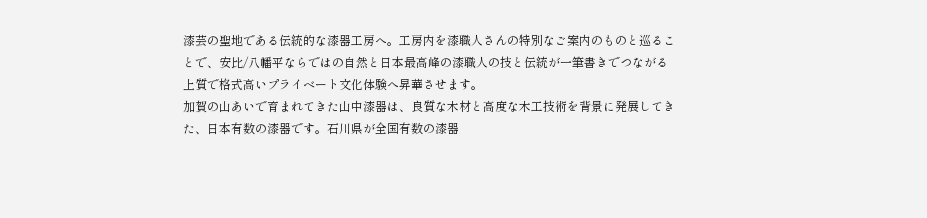漆芸の聖地である伝統的な漆器工房へ。工房内を漆職人さんの特別なご案内のものと巡ることで、安比/八幡平ならではの自然と日本最高峰の漆職人の技と伝統が一筆書きでつながる上質で格式高いプライベート文化体験へ昇華させます。
加賀の山あいで育まれてきた山中漆器は、良質な木材と高度な木工技術を背景に発展してきた、日本有数の漆器です。石川県が全国有数の漆器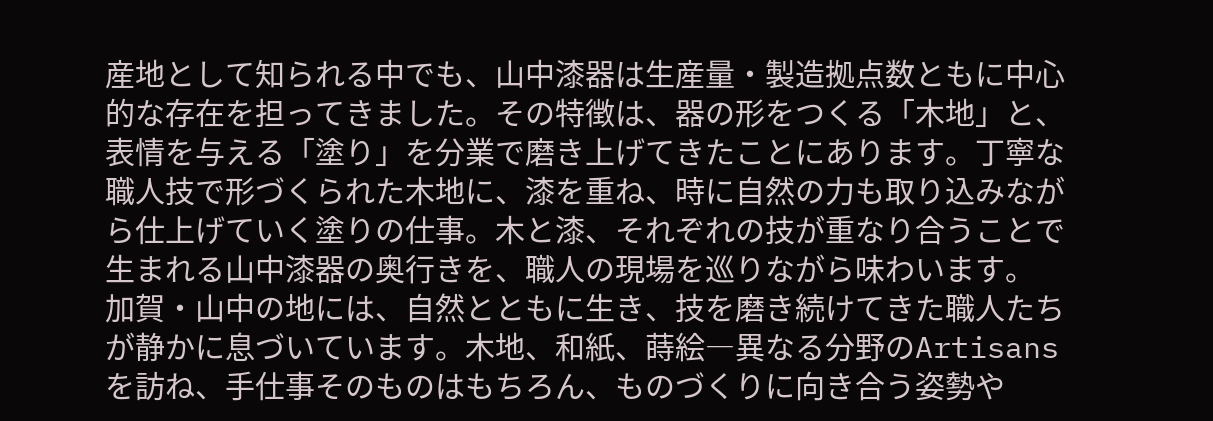産地として知られる中でも、山中漆器は生産量・製造拠点数ともに中心的な存在を担ってきました。その特徴は、器の形をつくる「木地」と、表情を与える「塗り」を分業で磨き上げてきたことにあります。丁寧な職人技で形づくられた木地に、漆を重ね、時に自然の力も取り込みながら仕上げていく塗りの仕事。木と漆、それぞれの技が重なり合うことで生まれる山中漆器の奥行きを、職人の現場を巡りながら味わいます。
加賀・山中の地には、自然とともに生き、技を磨き続けてきた職人たちが静かに息づいています。木地、和紙、蒔絵―異なる分野のArtisansを訪ね、手仕事そのものはもちろん、ものづくりに向き合う姿勢や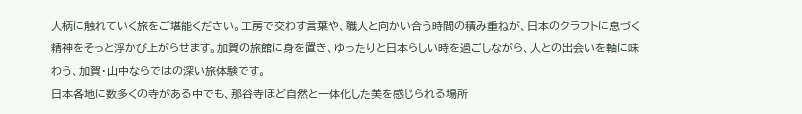人柄に触れていく旅をご堪能ください。工房で交わす言葉や、職人と向かい合う時間の積み重ねが、日本のクラフトに息づく精神をそっと浮かび上がらせます。加賀の旅館に身を置き、ゆったりと日本らしい時を過ごしながら、人との出会いを軸に味わう、加賀・山中ならではの深い旅体験です。
日本各地に数多くの寺がある中でも、那谷寺ほど自然と一体化した美を感じられる場所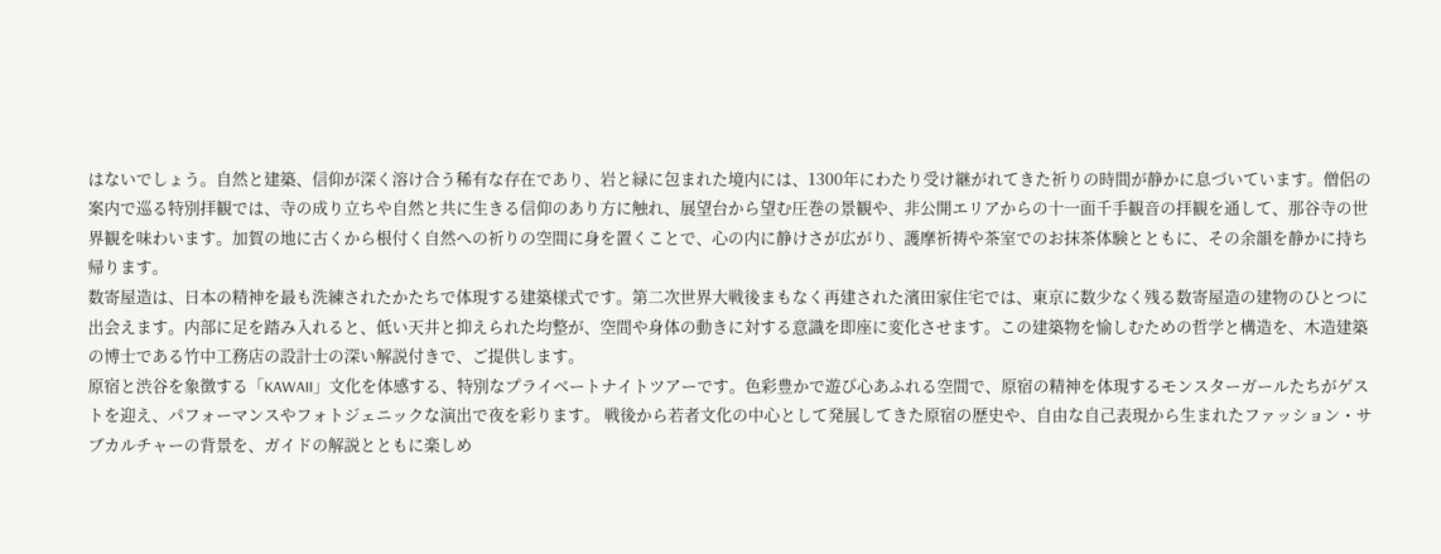はないでしょう。自然と建築、信仰が深く溶け合う稀有な存在であり、岩と緑に包まれた境内には、1300年にわたり受け継がれてきた祈りの時間が静かに息づいています。僧侶の案内で巡る特別拝観では、寺の成り立ちや自然と共に生きる信仰のあり方に触れ、展望台から望む圧巻の景観や、非公開エリアからの十一面千手観音の拝観を通して、那谷寺の世界観を味わいます。加賀の地に古くから根付く自然への祈りの空間に身を置くことで、心の内に静けさが広がり、護摩祈祷や茶室でのお抹茶体験とともに、その余韻を静かに持ち帰ります。
数寄屋造は、日本の精神を最も洗練されたかたちで体現する建築様式です。第二次世界大戦後まもなく再建された濱田家住宅では、東京に数少なく残る数寄屋造の建物のひとつに出会えます。内部に足を踏み入れると、低い天井と抑えられた均整が、空間や身体の動きに対する意識を即座に変化させます。この建築物を愉しむための哲学と構造を、木造建築の博士である竹中工務店の設計士の深い解説付きで、ご提供します。
原宿と渋谷を象徴する「KAWAII」文化を体感する、特別なプライベートナイトツアーです。色彩豊かで遊び心あふれる空間で、原宿の精神を体現するモンスターガールたちがゲストを迎え、パフォーマンスやフォトジェニックな演出で夜を彩ります。 戦後から若者文化の中心として発展してきた原宿の歴史や、自由な自己表現から生まれたファッション・サブカルチャーの背景を、ガイドの解説とともに楽しめ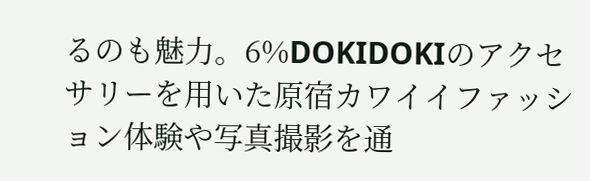るのも魅力。6%DOKIDOKIのアクセサリーを用いた原宿カワイイファッション体験や写真撮影を通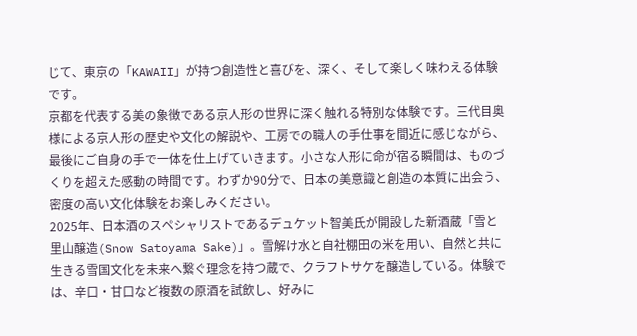じて、東京の「KAWAII」が持つ創造性と喜びを、深く、そして楽しく味わえる体験です。
京都を代表する美の象徴である京人形の世界に深く触れる特別な体験です。三代目奥様による京人形の歴史や文化の解説や、工房での職人の手仕事を間近に感じながら、最後にご自身の手で一体を仕上げていきます。小さな人形に命が宿る瞬間は、ものづくりを超えた感動の時間です。わずか90分で、日本の美意識と創造の本質に出会う、密度の高い文化体験をお楽しみください。
2025年、日本酒のスペシャリストであるデュケット智美氏が開設した新酒蔵「雪と里山醸造(Snow Satoyama Sake)」。雪解け水と自社棚田の米を用い、自然と共に生きる雪国文化を未来へ繋ぐ理念を持つ蔵で、クラフトサケを醸造している。体験では、辛口・甘口など複数の原酒を試飲し、好みに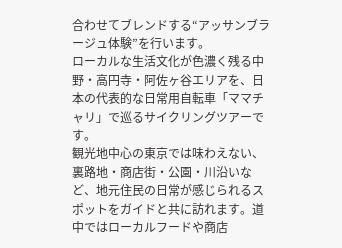合わせてブレンドする“アッサンブラージュ体験”を行います。
ローカルな生活文化が色濃く残る中野・高円寺・阿佐ヶ谷エリアを、日本の代表的な日常用自転車「ママチャリ」で巡るサイクリングツアーです。
観光地中心の東京では味わえない、裏路地・商店街・公園・川沿いなど、地元住民の日常が感じられるスポットをガイドと共に訪れます。道中ではローカルフードや商店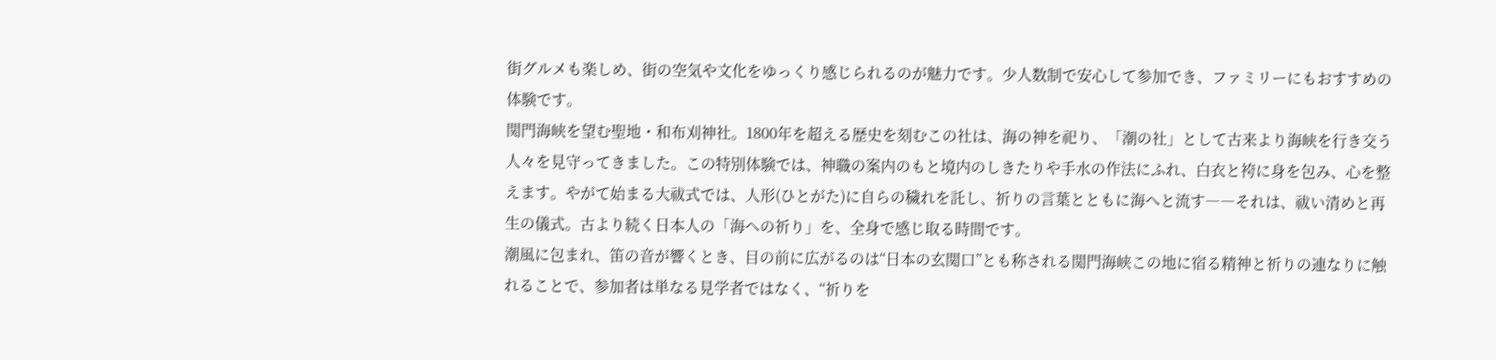街グルメも楽しめ、街の空気や文化をゆっくり感じられるのが魅力です。少人数制で安心して参加でき、ファミリーにもおすすめの体験です。
関門海峡を望む聖地・和布刈神社。1800年を超える歴史を刻むこの社は、海の神を祀り、「潮の社」として古来より海峡を行き交う人々を見守ってきました。この特別体験では、神職の案内のもと境内のしきたりや手水の作法にふれ、白衣と袴に身を包み、心を整えます。やがて始まる大祓式では、人形(ひとがた)に自らの穢れを託し、祈りの言葉とともに海へと流す――それは、祓い清めと再生の儀式。古より続く日本人の「海への祈り」を、全身で感じ取る時間です。
潮風に包まれ、笛の音が響くとき、目の前に広がるのは“日本の玄関口”とも称される関門海峡この地に宿る精神と祈りの連なりに触れることで、参加者は単なる見学者ではなく、“祈りを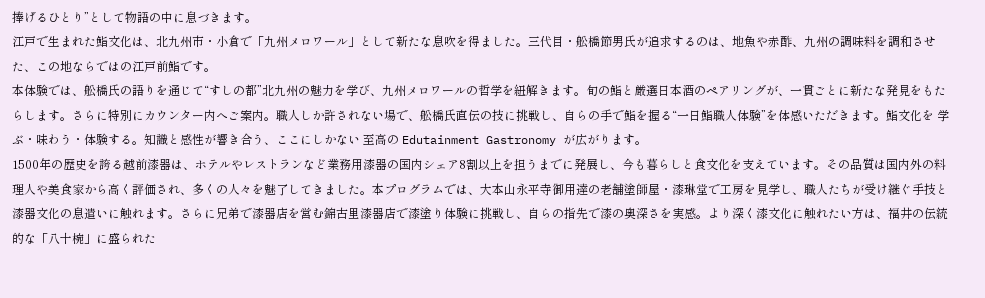捧げるひとり”として物語の中に息づきます。
江戸で生まれた鮨文化は、北九州市・小倉で「九州メロワール」として新たな息吹を得ました。三代目・舩橋節男氏が追求するのは、地魚や赤酢、九州の調味料を調和させた、この地ならではの江戸前鮨です。
本体験では、舩橋氏の語りを通じて“すしの都”北九州の魅力を学び、九州メロワールの哲学を紐解きます。旬の鮨と厳選日本酒のペアリングが、一貫ごとに新たな発見をもたらします。さらに特別にカウンター内へご案内。職人しか許されない場で、舩橋氏直伝の技に挑戦し、自らの手で鮨を握る“一日鮨職人体験”を体感いただきます。鮨文化を 学ぶ・味わう・体験する。知識と感性が響き合う、ここにしかない 至高の Edutainment Gastronomy が広がります。
1500年の歴史を誇る越前漆器は、ホテルやレストランなど業務用漆器の国内シェア8割以上を担うまでに発展し、今も暮らしと食文化を支えています。その品質は国内外の料理人や美食家から高く評価され、多くの人々を魅了してきました。本プログラムでは、大本山永平寺御用達の老舗塗師屋・漆琳堂で工房を見学し、職人たちが受け継ぐ手技と漆器文化の息遣いに触れます。さらに兄弟で漆器店を営む錦古里漆器店で漆塗り体験に挑戦し、自らの指先で漆の奥深さを実感。より深く漆文化に触れたい方は、福井の伝統的な「八十椀」に盛られた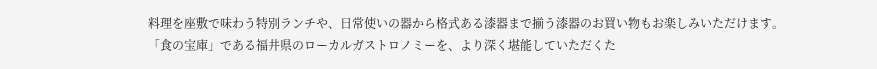料理を座敷で味わう特別ランチや、日常使いの器から格式ある漆器まで揃う漆器のお買い物もお楽しみいただけます。
「食の宝庫」である福井県のローカルガストロノミーを、より深く堪能していただくた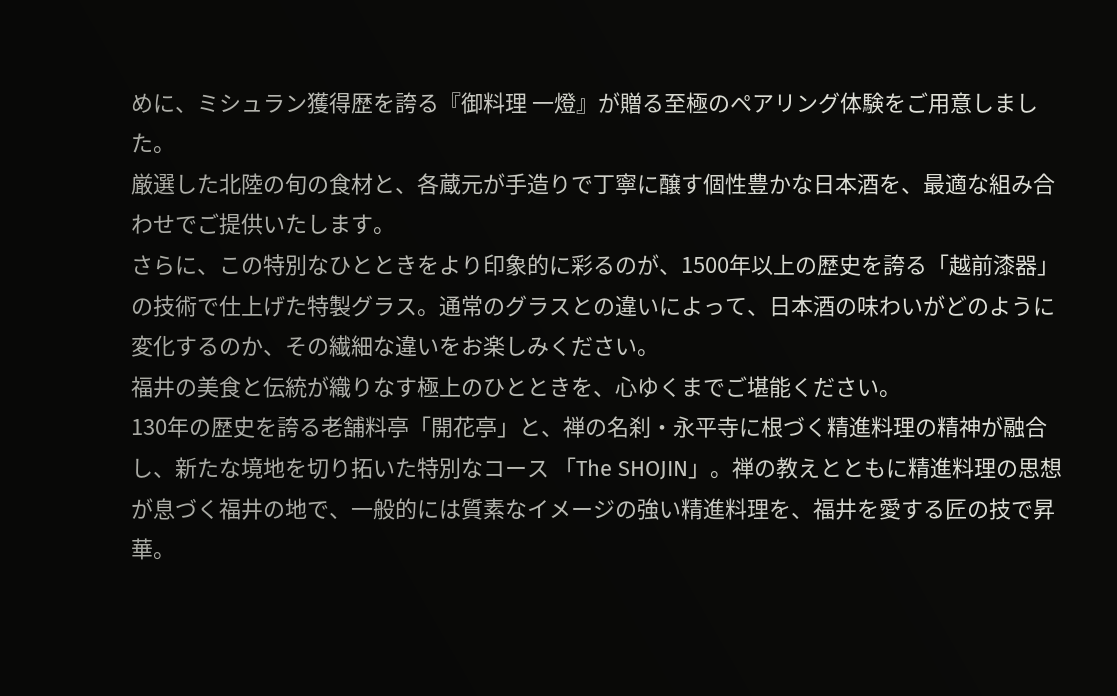めに、ミシュラン獲得歴を誇る『御料理 一燈』が贈る至極のペアリング体験をご用意しました。
厳選した北陸の旬の食材と、各蔵元が手造りで丁寧に醸す個性豊かな日本酒を、最適な組み合わせでご提供いたします。
さらに、この特別なひとときをより印象的に彩るのが、1500年以上の歴史を誇る「越前漆器」の技術で仕上げた特製グラス。通常のグラスとの違いによって、日本酒の味わいがどのように変化するのか、その繊細な違いをお楽しみください。
福井の美食と伝統が織りなす極上のひとときを、心ゆくまでご堪能ください。
130年の歴史を誇る老舗料亭「開花亭」と、禅の名刹・永平寺に根づく精進料理の精神が融合し、新たな境地を切り拓いた特別なコース 「The SHOJIN」。禅の教えとともに精進料理の思想が息づく福井の地で、一般的には質素なイメージの強い精進料理を、福井を愛する匠の技で昇華。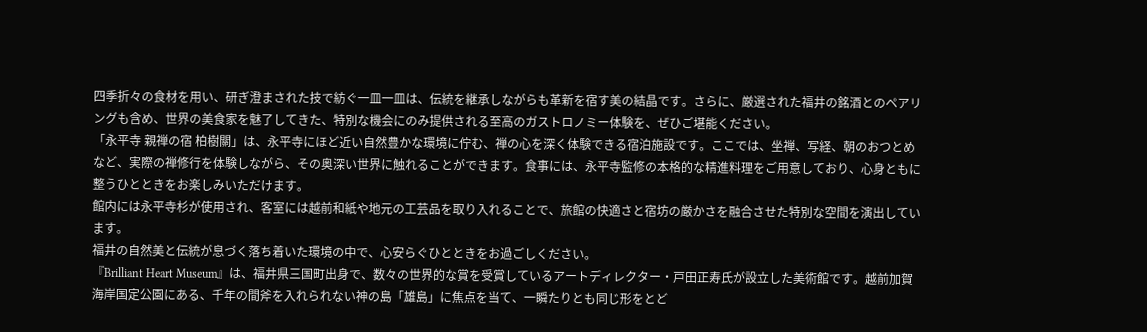四季折々の食材を用い、研ぎ澄まされた技で紡ぐ一皿一皿は、伝統を継承しながらも革新を宿す美の結晶です。さらに、厳選された福井の銘酒とのペアリングも含め、世界の美食家を魅了してきた、特別な機会にのみ提供される至高のガストロノミー体験を、ぜひご堪能ください。
「永平寺 親禅の宿 柏樹關」は、永平寺にほど近い自然豊かな環境に佇む、禅の心を深く体験できる宿泊施設です。ここでは、坐禅、写経、朝のおつとめなど、実際の禅修行を体験しながら、その奥深い世界に触れることができます。食事には、永平寺監修の本格的な精進料理をご用意しており、心身ともに整うひとときをお楽しみいただけます。
館内には永平寺杉が使用され、客室には越前和紙や地元の工芸品を取り入れることで、旅館の快適さと宿坊の厳かさを融合させた特別な空間を演出しています。
福井の自然美と伝統が息づく落ち着いた環境の中で、心安らぐひとときをお過ごしください。
『Brilliant Heart Museum』は、福井県三国町出身で、数々の世界的な賞を受賞しているアートディレクター・戸田正寿氏が設立した美術館です。越前加賀海岸国定公園にある、千年の間斧を入れられない神の島「雄島」に焦点を当て、一瞬たりとも同じ形をとど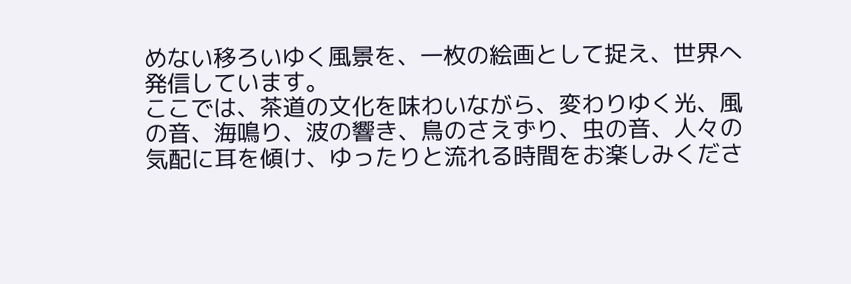めない移ろいゆく風景を、一枚の絵画として捉え、世界へ発信しています。
ここでは、茶道の文化を味わいながら、変わりゆく光、風の音、海鳴り、波の響き、鳥のさえずり、虫の音、人々の気配に耳を傾け、ゆったりと流れる時間をお楽しみくださ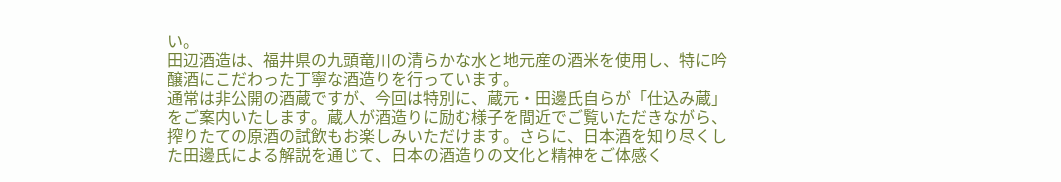い。
田辺酒造は、福井県の九頭竜川の清らかな水と地元産の酒米を使用し、特に吟醸酒にこだわった丁寧な酒造りを行っています。
通常は非公開の酒蔵ですが、今回は特別に、蔵元・田邊氏自らが「仕込み蔵」をご案内いたします。蔵人が酒造りに励む様子を間近でご覧いただきながら、搾りたての原酒の試飲もお楽しみいただけます。さらに、日本酒を知り尽くした田邊氏による解説を通じて、日本の酒造りの文化と精神をご体感く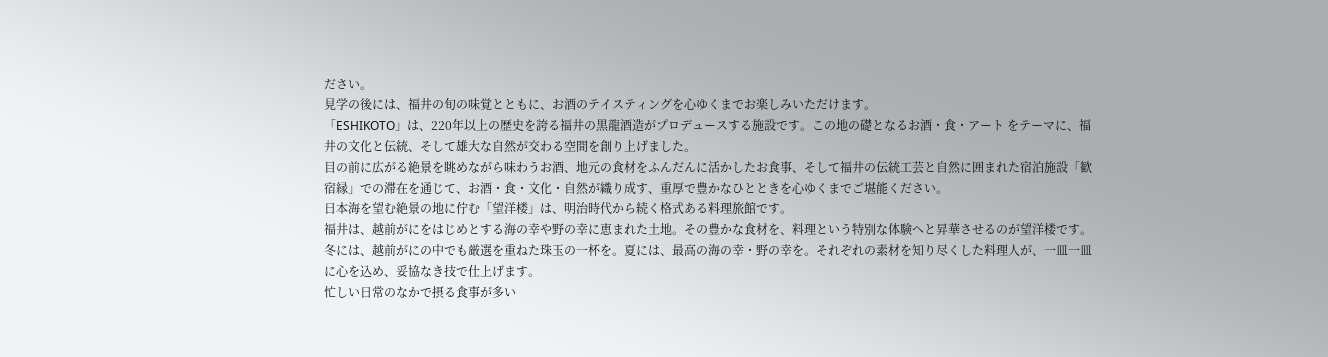ださい。
見学の後には、福井の旬の味覚とともに、お酒のテイスティングを心ゆくまでお楽しみいただけます。
「ESHIKOTO」は、220年以上の歴史を誇る福井の黒龍酒造がプロデュースする施設です。この地の礎となるお酒・食・アート をテーマに、福井の文化と伝統、そして雄大な自然が交わる空間を創り上げました。
目の前に広がる絶景を眺めながら味わうお酒、地元の食材をふんだんに活かしたお食事、そして福井の伝統工芸と自然に囲まれた宿泊施設「歓宿縁」での滞在を通じて、お酒・食・文化・自然が織り成す、重厚で豊かなひとときを心ゆくまでご堪能ください。
日本海を望む絶景の地に佇む「望洋楼」は、明治時代から続く格式ある料理旅館です。
福井は、越前がにをはじめとする海の幸や野の幸に恵まれた土地。その豊かな食材を、料理という特別な体験へと昇華させるのが望洋楼です。
冬には、越前がにの中でも厳選を重ねた珠玉の一杯を。夏には、最高の海の幸・野の幸を。それぞれの素材を知り尽くした料理人が、一皿一皿に心を込め、妥協なき技で仕上げます。
忙しい日常のなかで摂る食事が多い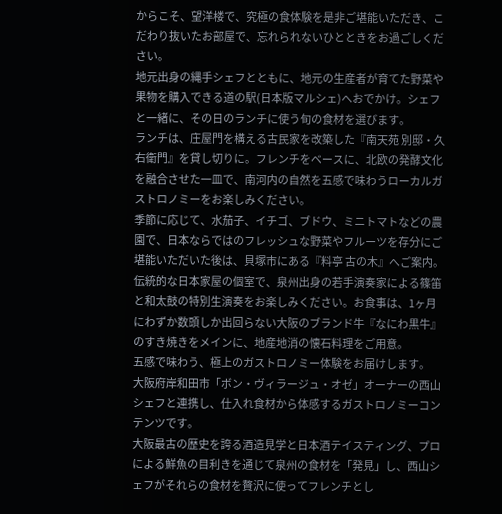からこそ、望洋楼で、究極の食体験を是非ご堪能いただき、こだわり抜いたお部屋で、忘れられないひとときをお過ごしください。
地元出身の縄手シェフとともに、地元の生産者が育てた野菜や果物を購入できる道の駅(日本版マルシェ)へおでかけ。シェフと一緒に、その日のランチに使う旬の食材を選びます。
ランチは、庄屋門を構える古民家を改築した『南天苑 別邸・久右衛門』を貸し切りに。フレンチをベースに、北欧の発酵文化を融合させた一皿で、南河内の自然を五感で味わうローカルガストロノミーをお楽しみください。
季節に応じて、水茄子、イチゴ、ブドウ、ミニトマトなどの農園で、日本ならではのフレッシュな野菜やフルーツを存分にご堪能いただいた後は、貝塚市にある『料亭 古の木』へご案内。伝統的な日本家屋の個室で、泉州出身の若手演奏家による篠笛と和太鼓の特別生演奏をお楽しみください。お食事は、1ヶ月にわずか数頭しか出回らない大阪のブランド牛『なにわ黒牛』のすき焼きをメインに、地産地消の懐石料理をご用意。
五感で味わう、極上のガストロノミー体験をお届けします。
大阪府岸和田市「ボン・ヴィラージュ・オゼ」オーナーの西山シェフと連携し、仕入れ食材から体感するガストロノミーコンテンツです。
大阪最古の歴史を誇る酒造見学と日本酒テイスティング、プロによる鮮魚の目利きを通じて泉州の食材を「発見」し、西山シェフがそれらの食材を贅沢に使ってフレンチとし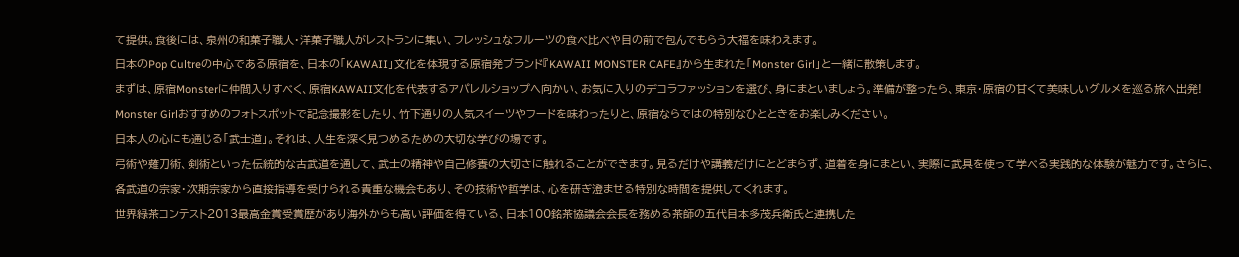て提供。食後には、泉州の和菓子職人・洋菓子職人がレストランに集い、フレッシュなフルーツの食べ比べや目の前で包んでもらう大福を味わえます。
日本のPop Cultreの中心である原宿を、日本の「KAWAII」文化を体現する原宿発ブランド『KAWAII MONSTER CAFE』から生まれた「Monster Girl」と一緒に散策します。
まずは、原宿Monsterに仲間入りすべく、原宿KAWAII文化を代表するアパレルショップへ向かい、お気に入りのデコラファッションを選び、身にまといましょう。準備が整ったら、東京・原宿の甘くて美味しいグルメを巡る旅へ出発!
Monster Girlおすすめのフォトスポットで記念撮影をしたり、竹下通りの人気スイーツやフードを味わったりと、原宿ならではの特別なひとときをお楽しみください。
日本人の心にも通じる「武士道」。それは、人生を深く見つめるための大切な学びの場です。
弓術や薙刀術、剣術といった伝統的な古武道を通して、武士の精神や自己修養の大切さに触れることができます。見るだけや講義だけにとどまらず、道着を身にまとい、実際に武具を使って学べる実践的な体験が魅力です。さらに、各武道の宗家・次期宗家から直接指導を受けられる貴重な機会もあり、その技術や哲学は、心を研ぎ澄ませる特別な時間を提供してくれます。
世界緑茶コンテスト2013最高金賞受賞歴があり海外からも高い評価を得ている、日本100銘茶協議会会長を務める茶師の五代目本多茂兵衛氏と連携した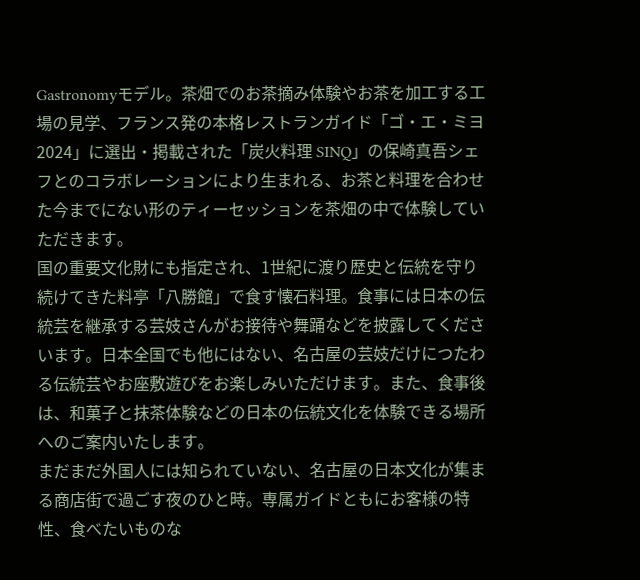Gastronomyモデル。茶畑でのお茶摘み体験やお茶を加工する工場の見学、フランス発の本格レストランガイド「ゴ・エ・ミヨ2024」に選出・掲載された「炭火料理 SINQ」の保崎真吾シェフとのコラボレーションにより生まれる、お茶と料理を合わせた今までにない形のティーセッションを茶畑の中で体験していただきます。
国の重要文化財にも指定され、1世紀に渡り歴史と伝統を守り続けてきた料亭「八勝館」で食す懐石料理。食事には日本の伝統芸を継承する芸妓さんがお接待や舞踊などを披露してくださいます。日本全国でも他にはない、名古屋の芸妓だけにつたわる伝統芸やお座敷遊びをお楽しみいただけます。また、食事後は、和菓子と抹茶体験などの日本の伝統文化を体験できる場所へのご案内いたします。
まだまだ外国人には知られていない、名古屋の日本文化が集まる商店街で過ごす夜のひと時。専属ガイドともにお客様の特性、食べたいものな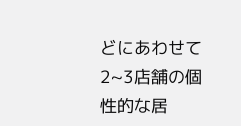どにあわせて2~3店舗の個性的な居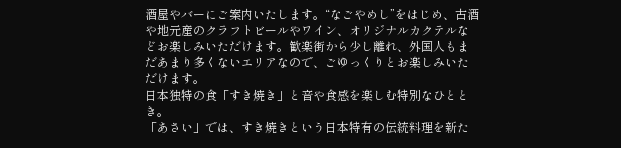酒屋やバーにご案内いたします。“なごやめし”をはじめ、古酒や地元産のクラフトビールやワイン、オリジナルカクテルなどお楽しみいただけます。歓楽街から少し離れ、外国人もまだあまり多くないエリアなので、ごゆっくりとお楽しみいただけます。
日本独特の食「すき焼き」と音や食感を楽しむ特別なひととき。
「あさい」では、すき焼きという日本特有の伝統料理を新た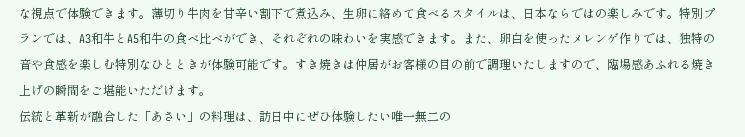な視点で体験できます。薄切り牛肉を甘辛い割下で煮込み、生卵に絡めて食べるスタイルは、日本ならではの楽しみです。特別プランでは、A3和牛とA5和牛の食べ比べができ、それぞれの味わいを実感できます。また、卵白を使ったメレンゲ作りでは、独特の音や食感を楽しむ特別なひとときが体験可能です。すき焼きは仲居がお客様の目の前で調理いたしますので、臨場感あふれる焼き上げの瞬間をご堪能いただけます。
伝統と革新が融合した「あさい」の料理は、訪日中にぜひ体験したい唯一無二の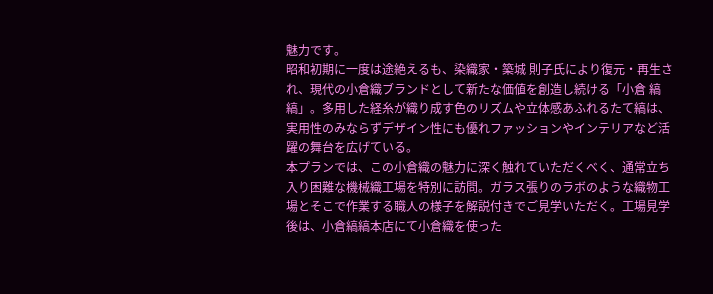魅力です。
昭和初期に一度は途絶えるも、染織家・築城 則子氏により復元・再生され、現代の小倉織ブランドとして新たな価値を創造し続ける「小倉 縞縞」。多用した経糸が織り成す色のリズムや立体感あふれるたて縞は、実用性のみならずデザイン性にも優れファッションやインテリアなど活躍の舞台を広げている。
本プランでは、この小倉織の魅力に深く触れていただくべく、通常立ち入り困難な機械織工場を特別に訪問。ガラス張りのラボのような織物工場とそこで作業する職人の様子を解説付きでご見学いただく。工場見学後は、小倉縞縞本店にて小倉織を使った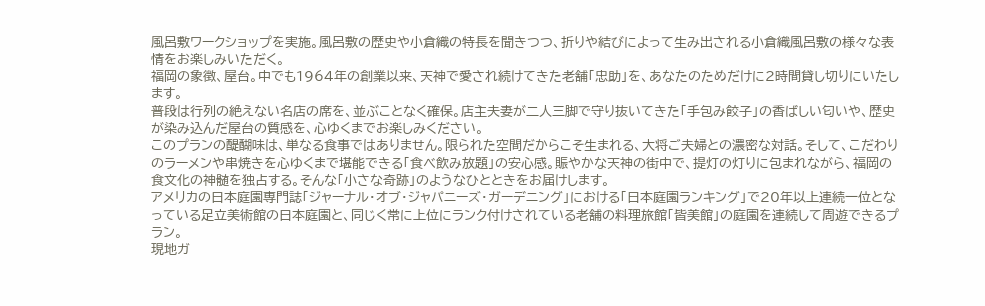風呂敷ワークショップを実施。風呂敷の歴史や小倉織の特長を聞きつつ、折りや結びによって生み出される小倉織風呂敷の様々な表情をお楽しみいただく。
福岡の象徴、屋台。中でも1964年の創業以来、天神で愛され続けてきた老舗「忠助」を、あなたのためだけに2時間貸し切りにいたします。
普段は行列の絶えない名店の席を、並ぶことなく確保。店主夫妻が二人三脚で守り抜いてきた「手包み餃子」の香ばしい匂いや、歴史が染み込んだ屋台の質感を、心ゆくまでお楽しみください。
このプランの醍醐味は、単なる食事ではありません。限られた空間だからこそ生まれる、大将ご夫婦との濃密な対話。そして、こだわりのラーメンや串焼きを心ゆくまで堪能できる「食べ飲み放題」の安心感。賑やかな天神の街中で、提灯の灯りに包まれながら、福岡の食文化の神髄を独占する。そんな「小さな奇跡」のようなひとときをお届けします。
アメリカの日本庭園専門誌「ジャーナル・オブ・ジャパニーズ・ガーデニング」における「日本庭園ランキング」で20年以上連続一位となっている足立美術館の日本庭園と、同じく常に上位にランク付けされている老舗の料理旅館「皆美館」の庭園を連続して周遊できるプラン。
現地ガ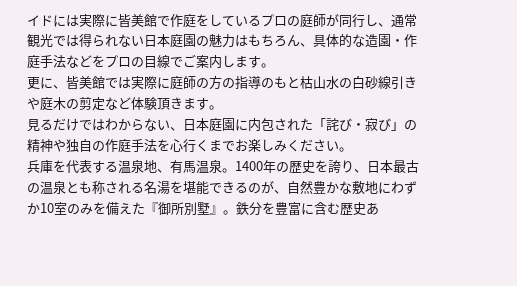イドには実際に皆美館で作庭をしているプロの庭師が同行し、通常観光では得られない日本庭園の魅力はもちろん、具体的な造園・作庭手法などをプロの目線でご案内します。
更に、皆美館では実際に庭師の方の指導のもと枯山水の白砂線引きや庭木の剪定など体験頂きます。
見るだけではわからない、日本庭園に内包された「詫び・寂び」の精神や独自の作庭手法を心行くまでお楽しみください。
兵庫を代表する温泉地、有馬温泉。1400年の歴史を誇り、日本最古の温泉とも称される名湯を堪能できるのが、自然豊かな敷地にわずか10室のみを備えた『御所別墅』。鉄分を豊富に含む歴史あ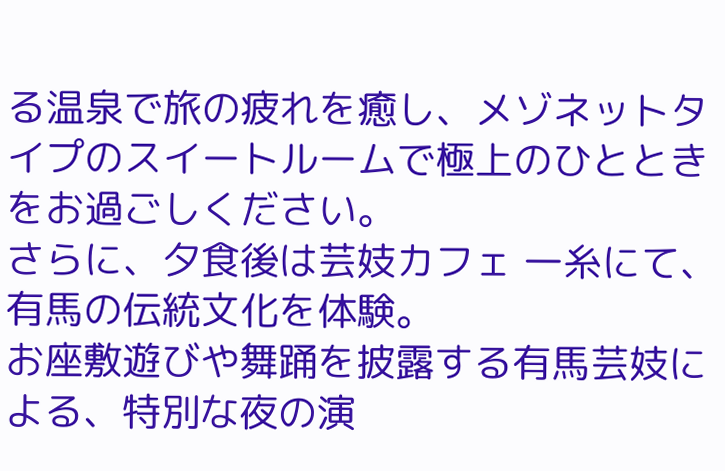る温泉で旅の疲れを癒し、メゾネットタイプのスイートルームで極上のひとときをお過ごしください。
さらに、夕食後は芸妓カフェ 一糸にて、有馬の伝統文化を体験。
お座敷遊びや舞踊を披露する有馬芸妓による、特別な夜の演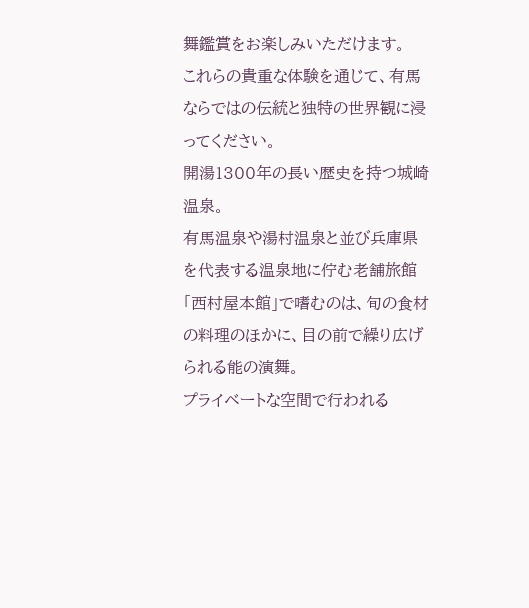舞鑑賞をお楽しみいただけます。
これらの貴重な体験を通じて、有馬ならではの伝統と独特の世界観に浸ってください。
開湯1300年の長い歴史を持つ城崎温泉。
有馬温泉や湯村温泉と並び兵庫県を代表する温泉地に佇む老舗旅館「西村屋本館」で嗜むのは、旬の食材の料理のほかに、目の前で繰り広げられる能の演舞。
プライベートな空間で行われる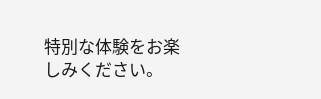特別な体験をお楽しみください。